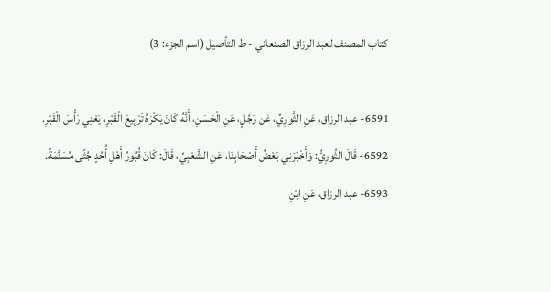كتاب المصنف لعبد الرزاق الصنعاني - ط التأصيل (اسم الجزء: 3)

6591- عبد الرزاق، عَنِ الثَّورِيِّ، عَن رَجُلٍ، عَنِ الْحَسَنِ، أَنَّهُ كَانَ يَكْرَهُ تَرْبِيعَ الْقَبْرِ، يَعْنِي رَأْسَ الْقَبْرِ.
6592- قَالَ الثَّورِيُّ: وَأَخْبَرَنِي بَعْضُ أَصْحَابِنَا، عَنِ الشَّعْبِيِّ، قَالَ: كَانَ قُبُورُ أَهْلِ أُحُدٍ جُثًى مُسَنَّمَةً.
6593- عبد الرزاق، عَنِ ابْنِ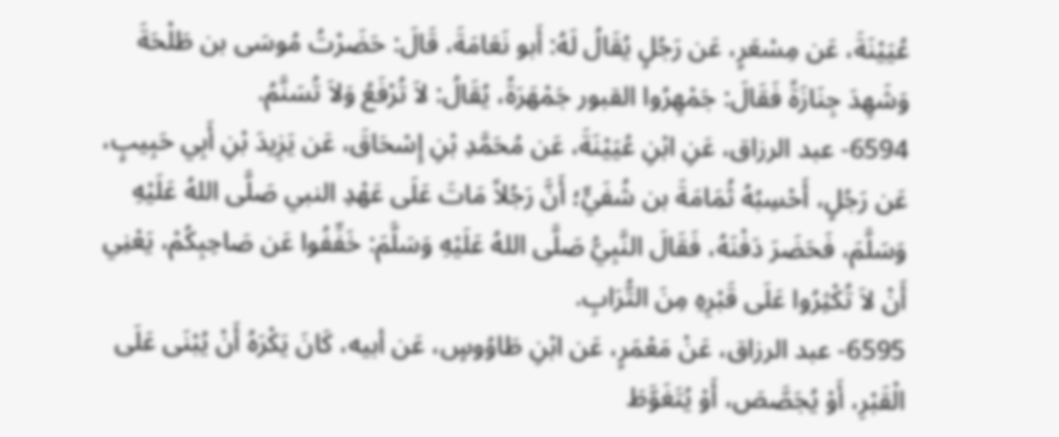عُيَيْنَةَ، عَن مِسْعَرٍ، عَن رَجُلٍ يُقَالُ لَهُ: أَبو نَعَامَةَ، قَالَ: حَضَرْتُ مُوسَى بن طَلْحَةَ وَشَهِدَ جِنَازَةً فَقَالَ: جَمْهِرُوا القبور جَمْهَرَةً، يُقَالُ: لاَ تُرْفَعُ وَلاَ تُسَنَّمُ.
6594- عبد الرزاق، عَنِ ابْنِ عُيَيْنَةَ، عَن مُحَمَّدِ بْنِ إِسْحَاقَ، عَن يَزِيدَ بْنِ أَبِي حَبِيبٍ، عَن رَجُلٍ، أَحْسِبُهُ ثُمَامَةَ بن شُفَيٍّ؛ أَنَّ رَجُلاً مَاتَ عَلَى عَهْدِ النبي صَلَّى اللهُ عَلَيْهِ وَسَلَّمَ، فَحَضَرَ دَفْنَهُ، فَقَالَ النَّبِيُّ صَلَّى اللهُ عَلَيْهِ وَسَلَّمَ: خَفِّفُوا عَن صَاحِبِكُمْ، يَعْنِي أَنْ لاَ تُكْثِرُوا عَلَى قَبْرِهِ مِنَ التُّرَابِ.
6595- عبد الرزاق، عَنْ مَعْمَرٍ، عَن ابْنِ طَاوُوسٍ، عَن أبيه، كَانَ يَكْرَهُ أَنْ يُبْنَى عَلَى الْقَبْرِ، أَوْ يُجَصَّصَ، أَوْ يُتَغَوَّطَ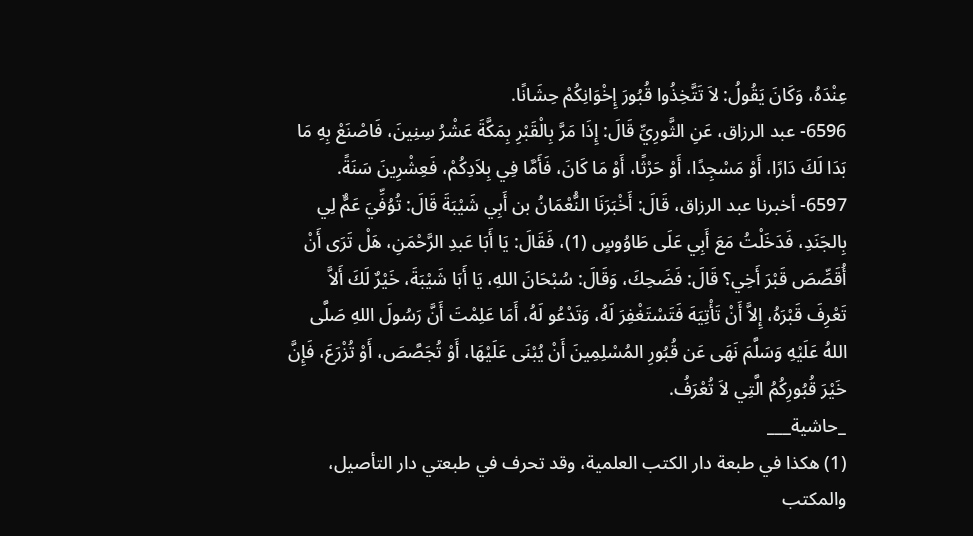عِنْدَهُ، وَكَانَ يَقُولُ: لاَ تَتَّخِذُوا قُبُورَ إِخْوَانِكُمْ حِشَانًا.
6596- عبد الرزاق، عَنِ الثَّورِيِّ قَالَ: إِذَا مَرَّ بِالْقَبْرِ بِمَكَّةَ عَشْرُ سِنِينَ، فَاصْنَعْ بِهِ مَا بَدَا لَكَ دَارًا، أَوْ مَسْجِدًا، أَوْ حَرْثًا، أَوْ مَا كَانَ، فَأَمَّا فِي بِلاَدِكُمْ، فَعِشْرِينَ سَنَةً.
6597- أخبرنا عبد الرزاق، قَالَ: أَخْبَرَنَا النُّعْمَانُ بن أَبِي شَيْبَةَ قَالَ: تُوُفِّيَ عَمٌّ لِي بِالجَنَدِ، فَدَخَلْتُ مَعَ أَبِي عَلَى طَاوُوسٍ (1)، فَقَالَ: يَا أَبَا عَبدِ الرَّحْمَنِ، هَلْ تَرَى أَنْ أُقَصِّصَ قَبْرَ أَخِي؟ قَالَ: فَضَحِكَ، وَقَالَ: سُبْحَانَ اللهِ، يَا أَبَا شَيْبَةَ، خَيْرٌ لَكَ أَلاَّ تَعْرِفَ قَبْرَهُ، إِلاَّ أَنْ تَأْتِيَهَ فَتَسْتَغْفِرَ لَهُ، وَتَدْعُو لَهُ، أَمَا عَلِمْتَ أَنَّ رَسُولَ اللهِ صَلَّى اللهُ عَلَيْهِ وَسَلَّمَ نَهَى عَن قُبُورِ المُسْلِمِينَ أَنْ يُبْنَى عَلَيْهَا، أَوْ تُجَصَّصَ، أَوْ تُزْرَعَ، فَإِنَّ خَيْرَ قُبُورِكُمُ الَّتِي لاَ تُعْرَفُ.
_حاشية___
(1) هكذا في طبعة دار الكتب العلمية، وقد تحرف في طبعتي دار التأصيل، والمكتب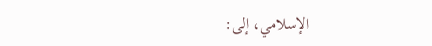الإسلامي، إلى: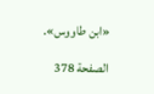«ابن طاووس».

الصفحة 378